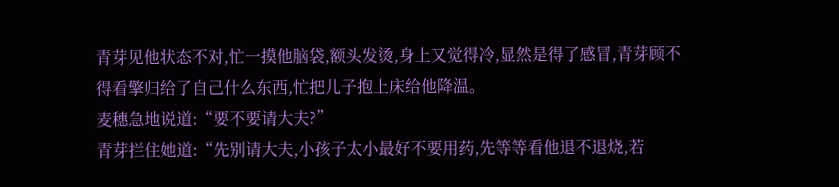青芽见他状态不对,忙一摸他脑袋,额头发烫,身上又觉得冷,显然是得了感冒,青芽顾不得看擎归给了自己什么东西,忙把儿子抱上床给他降温。
麦穗急地说道:“要不要请大夫?”
青芽拦住她道:“先别请大夫,小孩子太小最好不要用药,先等等看他退不退烧,若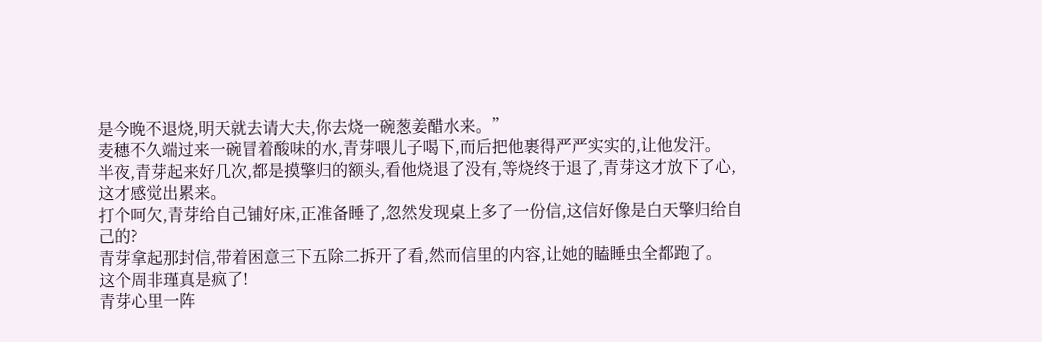是今晚不退烧,明天就去请大夫,你去烧一碗葱姜醋水来。”
麦穗不久端过来一碗冒着酸味的水,青芽喂儿子喝下,而后把他裹得严严实实的,让他发汗。
半夜,青芽起来好几次,都是摸擎归的额头,看他烧退了没有,等烧终于退了,青芽这才放下了心,这才感觉出累来。
打个呵欠,青芽给自己铺好床,正准备睡了,忽然发现桌上多了一份信,这信好像是白天擎归给自己的?
青芽拿起那封信,带着困意三下五除二拆开了看,然而信里的内容,让她的瞌睡虫全都跑了。
这个周非瑾真是疯了!
青芽心里一阵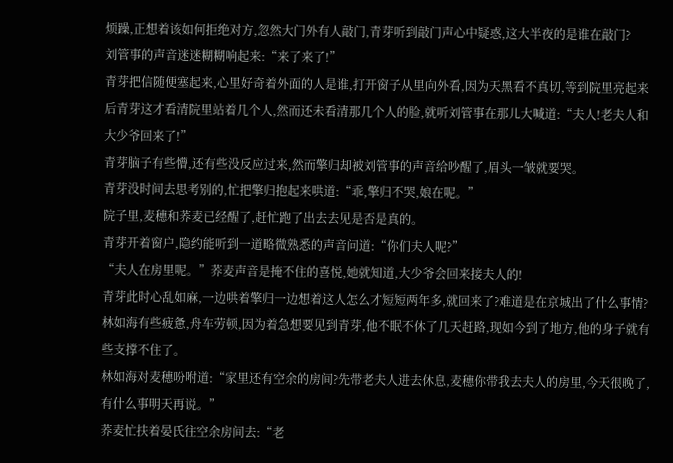烦躁,正想着该如何拒绝对方,忽然大门外有人敲门,青芽听到敲门声心中疑惑,这大半夜的是谁在敲门?
刘管事的声音迷迷糊糊响起来:“来了来了!”
青芽把信随便塞起来,心里好奇着外面的人是谁,打开窗子从里向外看,因为天黑看不真切,等到院里亮起来后青芽这才看清院里站着几个人,然而还未看清那几个人的脸,就听刘管事在那儿大喊道:“夫人!老夫人和大少爷回来了!”
青芽脑子有些懵,还有些没反应过来,然而擎归却被刘管事的声音给吵醒了,眉头一皱就要哭。
青芽没时间去思考别的,忙把擎归抱起来哄道:“乖,擎归不哭,娘在呢。”
院子里,麦穗和荞麦已经醒了,赶忙跑了出去去见是否是真的。
青芽开着窗户,隐约能听到一道略微熟悉的声音问道:“你们夫人呢?”
“夫人在房里呢。”荞麦声音是掩不住的喜悦,她就知道,大少爷会回来接夫人的!
青芽此时心乱如麻,一边哄着擎归一边想着这人怎么才短短两年多,就回来了?难道是在京城出了什么事情?
林如海有些疲惫,舟车劳顿,因为着急想要见到青芽,他不眠不休了几天赶路,现如今到了地方,他的身子就有些支撑不住了。
林如海对麦穗吩咐道:“家里还有空余的房间?先带老夫人进去休息,麦穗你带我去夫人的房里,今天很晚了,有什么事明天再说。”
荞麦忙扶着晏氏往空余房间去:“老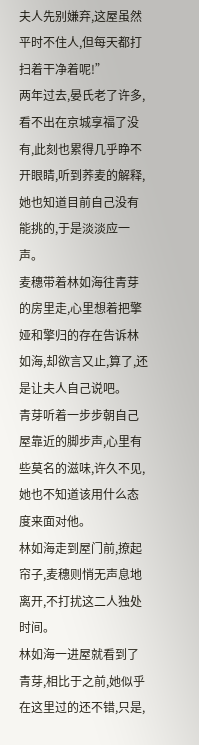夫人先别嫌弃,这屋虽然平时不住人,但每天都打扫着干净着呢!”
两年过去,晏氏老了许多,看不出在京城享福了没有,此刻也累得几乎睁不开眼睛,听到荞麦的解释,她也知道目前自己没有能挑的,于是淡淡应一声。
麦穗带着林如海往青芽的房里走,心里想着把擎娅和擎归的存在告诉林如海,却欲言又止,算了,还是让夫人自己说吧。
青芽听着一步步朝自己屋靠近的脚步声,心里有些莫名的滋味,许久不见,她也不知道该用什么态度来面对他。
林如海走到屋门前,撩起帘子,麦穗则悄无声息地离开,不打扰这二人独处时间。
林如海一进屋就看到了青芽,相比于之前,她似乎在这里过的还不错,只是,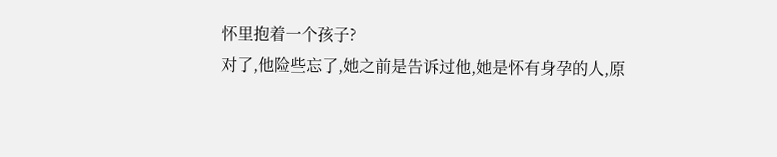怀里抱着一个孩子?
对了,他险些忘了,她之前是告诉过他,她是怀有身孕的人,原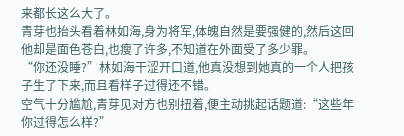来都长这么大了。
青芽也抬头看着林如海,身为将军,体魄自然是要强健的,然后这回他却是面色苍白,也瘦了许多,不知道在外面受了多少罪。
“你还没睡?”林如海干涩开口道,他真没想到她真的一个人把孩子生了下来,而且看样子过得还不错。
空气十分尴尬,青芽见对方也别扭着,便主动挑起话题道:“这些年你过得怎么样?”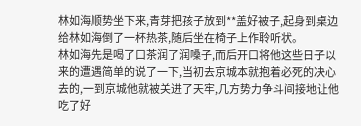林如海顺势坐下来,青芽把孩子放到**盖好被子,起身到桌边给林如海倒了一杯热茶,随后坐在椅子上作聆听状。
林如海先是喝了口茶润了润嗓子,而后开口将他这些日子以来的遭遇简单的说了一下,当初去京城本就抱着必死的决心去的,一到京城他就被关进了天牢,几方势力争斗间接地让他吃了好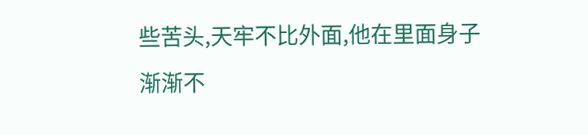些苦头,天牢不比外面,他在里面身子渐渐不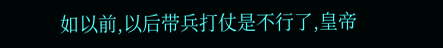如以前,以后带兵打仗是不行了,皇帝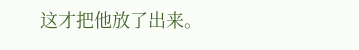这才把他放了出来。